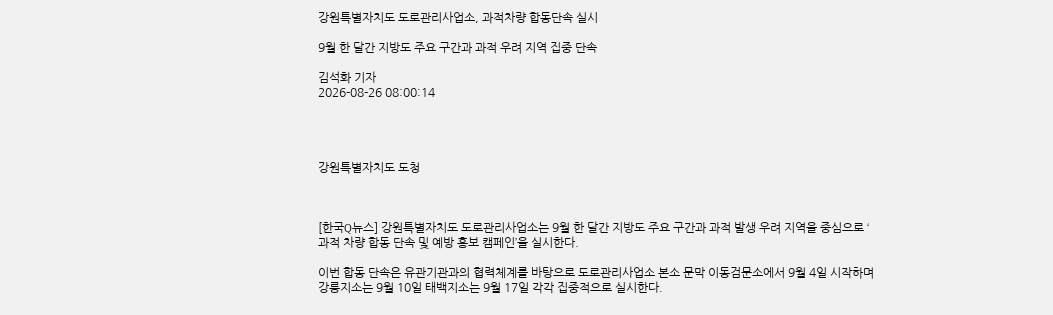강원특별자치도 도로관리사업소, 과적차량 합동단속 실시

9월 한 달간 지방도 주요 구간과 과적 우려 지역 집중 단속

김석화 기자
2026-08-26 08:00:14




강원특별자치도 도청



[한국Q뉴스] 강원특별자치도 도로관리사업소는 9월 한 달간 지방도 주요 구간과 과적 발생 우려 지역을 중심으로 ‘ 과적 차량 합동 단속 및 예방 홍보 캠페인’을 실시한다.

이번 합동 단속은 유관기관과의 협력체계를 바탕으로 도로관리사업소 본소 문막 이동검문소에서 9월 4일 시작하며 강릉지소는 9월 10일 태백지소는 9월 17일 각각 집중적으로 실시한다.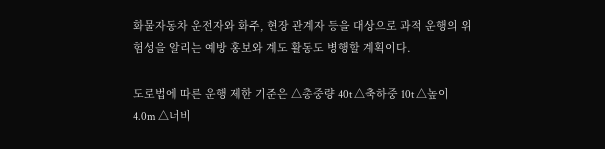화물자동차 운전자와 화주, 현장 관계자 등을 대상으로 과적 운행의 위험성을 알리는 예방 홍보와 계도 활동도 병행할 계획이다.

도로법에 따른 운행 제한 기준은 △총중량 40t △축하중 10t △높이 4.0m △너비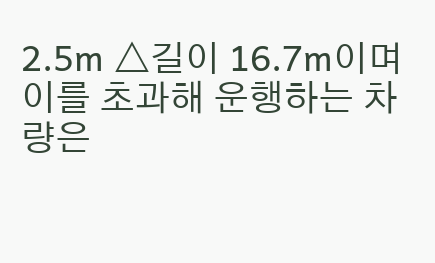2.5m △길이 16.7m이며 이를 초과해 운행하는 차량은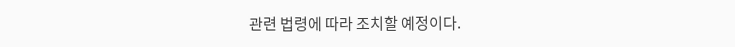관련 법령에 따라 조치할 예정이다.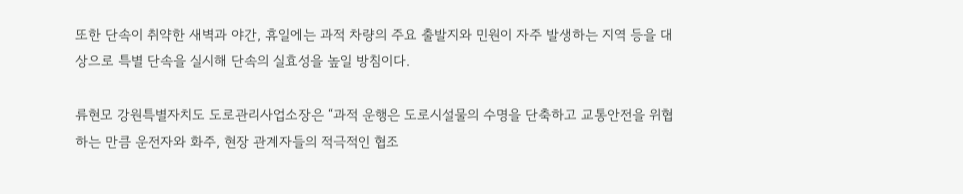또한 단속이 취약한 새벽과 야간, 휴일에는 과적 차량의 주요 출발지와 민원이 자주 발생하는 지역 등을 대상으로 특별 단속을 실시해 단속의 실효성을 높일 방침이다.

류현모 강원특별자치도 도로관리사업소장은 “과적 운행은 도로시설물의 수명을 단축하고 교통안전을 위협하는 만큼 운전자와 화주, 현장 관계자들의 적극적인 협조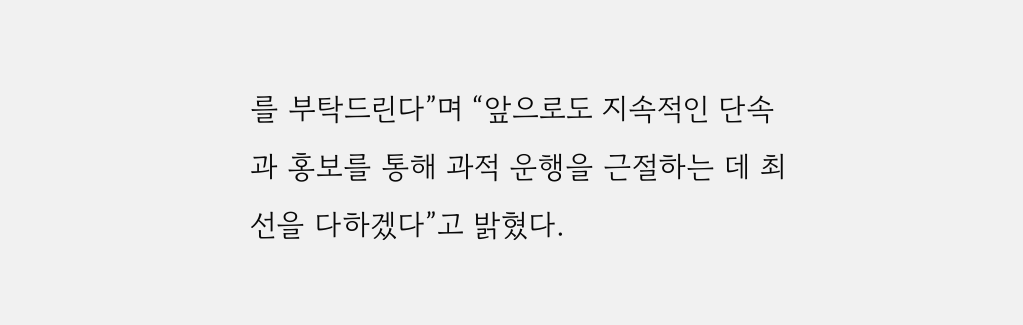를 부탁드린다”며 “앞으로도 지속적인 단속과 홍보를 통해 과적 운행을 근절하는 데 최선을 다하겠다”고 밝혔다.